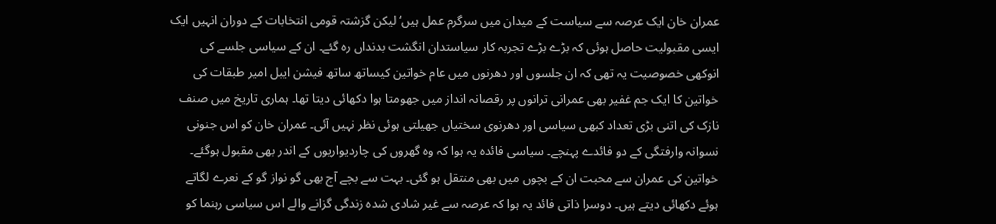عمران خان ایک عرصہ سے سیاست کے میدان میں سرگرم عمل ہیں‘ لیکن گزشتہ قومی انتخابات کے دوران انہیں ایک ایسی مقبولیت حاصل ہوئی کہ بڑے بڑے تجربہ کار سیاستدان انگشت بدنداں رہ گئے۔ ان کے سیاسی جلسے کی انوکھی خصوصیت یہ تھی کہ ان جلسوں اور دھرنوں میں عام خواتین کیساتھ ساتھ فیشن ایبل امیر طبقات کی خواتین کا ایک جم غفیر بھی عمرانی ترانوں پر رقصانہ انداز میں جھومتا ہوا دکھائی دیتا تھا۔ ہماری تاریخ میں صنف نازک کی اتنی بڑی تعداد کبھی سیاسی اور دھرنوی سختیاں جھیلتی ہوئی نظر نہیں آئی۔ عمران خان کو اس جنونی نسوانہ وارفتگی کے دو فائدے پہنچے۔ سیاسی فائدہ یہ ہوا کہ وہ گھروں کی چاردیواریوں کے اندر بھی مقبول ہوگئے۔ خواتین کی عمران سے محبت ان کے بچوں میں بھی منتقل ہو گئی۔ بہت سے بچے آج بھی گو نواز گو کے نعرے لگاتے ہوئے دکھائی دیتے ہیں۔ دوسرا ذاتی فائد یہ ہوا کہ عرصہ سے غیر شادی شدہ زندگی گزانے والے اس سیاسی رہنما کو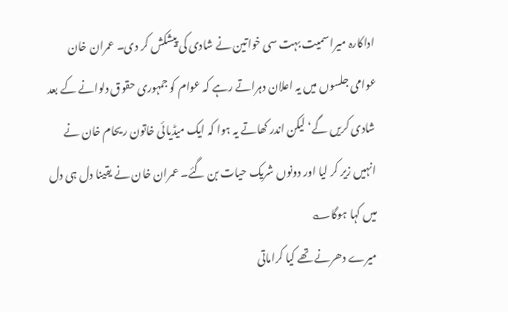اداکارہ میرا سمیت بہت سی خواتین نے شادی کی پیشکش کر دی۔ عمران خان عوامی جلسوں میں یہ اعلان دہراتے رہے کہ عوام کو جمہوری حقوق دلوانے کے بعد شادی کریں گے‘ لیکن اندر کھاتے یہ ہوا کہ ایک میڈیائی خاتون ریحام خان نے انہیں زیر کر لیا اور دونوں شریک حیات بن گئے۔ عمران خان نے یقینا دل ہی دل میں کہا ہوگا؎
میرے دھرنے تھے کیا کراماتی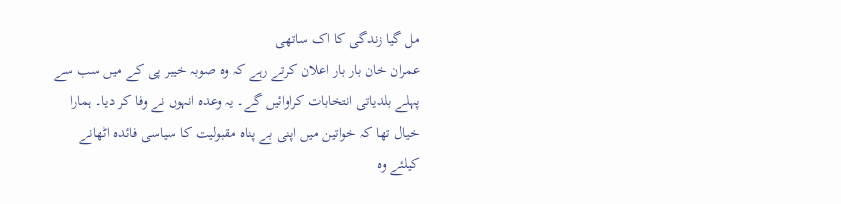مل گیا زندگی کا اک ساتھی
عمران خان بار بار اعلان کرتے رہے کہ وہ صوبہ خیبر پی کے میں سب سے پہلے بلدیاتی انتخابات کراوائیں گے۔ یہ وعدہ انہوں نے وفا کر دیا۔ ہمارا خیال تھا کہ خواتین میں اپنی بے پناہ مقبولیت کا سیاسی فائدہ اٹھانے کیلئے وہ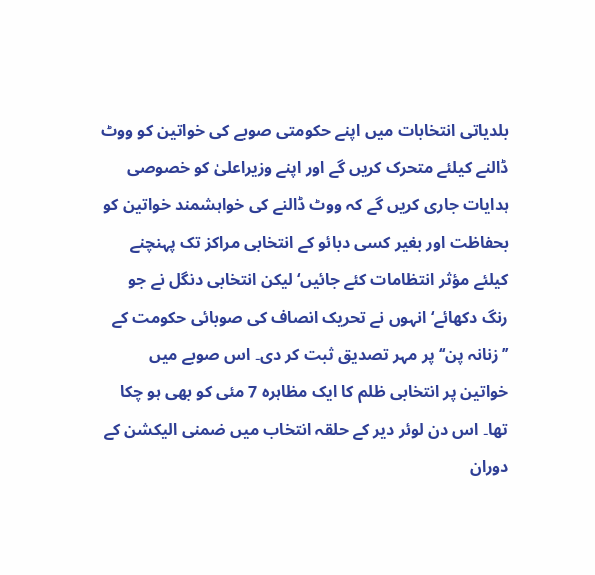بلدیاتی انتخابات میں اپنے حکومتی صوبے کی خواتین کو ووٹ ڈالنے کیلئے متحرک کریں گے اور اپنے وزیراعلیٰ کو خصوصی ہدایات جاری کریں گے کہ ووٹ ڈالنے کی خواہشمند خواتین کو بحفاظت اور بغیر کسی دبائو کے انتخابی مراکز تک پہنچنے کیلئے مؤثر انتظامات کئے جائیں‘ لیکن انتخابی دنگل نے جو رنگ دکھائے‘ انہوں نے تحریک انصاف کی صوبائی حکومت کے ’’زنانہ پن‘‘ پر مہر تصدیق ثبت کر دی۔ اس صوبے میں خواتین پر انتخابی ظلم کا ایک مظاہرہ 7 مئی کو بھی ہو چکا تھا۔ اس دن لوئر دیر کے حلقہ انتخاب میں ضمنی الیکشن کے دوران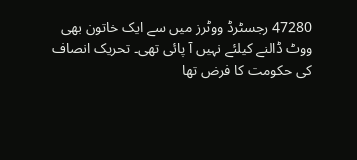47280 رجسٹرڈ ووٹرز میں سے ایک خاتون بھی ووٹ ڈالنے کیلئے نہیں آ پائی تھی۔ تحریک انصاف کی حکومت کا فرض تھا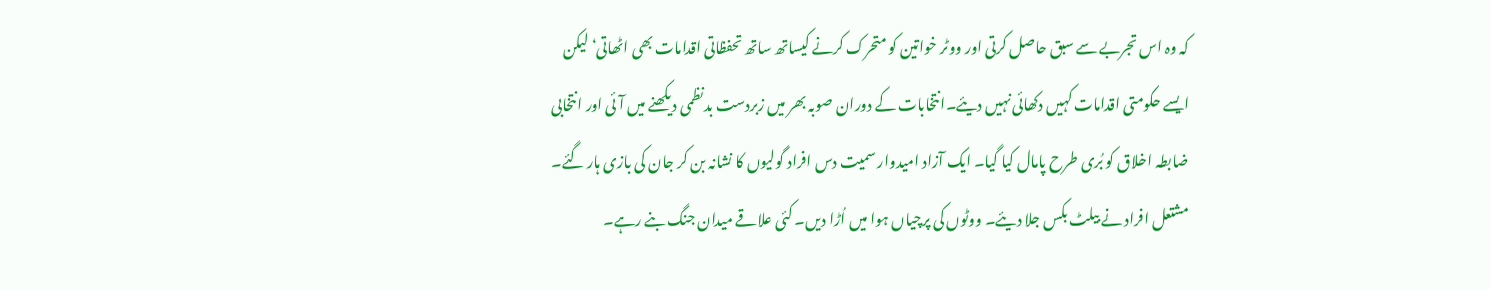کہ وہ اس تجربے سے سبق حاصل کرتی اور ووٹر خواتین کو متحرک کرنے کیساتھ ساتھ تحفظاتی اقدامات بھی اٹھاتی‘ لیکن ایسے حکومتی اقدامات کہیں دکھائی نہیں دیئے۔انتخابات کے دوران صوبہ بھر میں زبردست بدنظمی دیکھنے میں آئی اور انتخابی ضابطہ اخلاق کو بُری طرح پامال کیا گیا۔ ایک آزاد امیدوار سمیت دس افراد گولیوں کا نشانہ بن کر جان کی بازی ہار گئے۔ مشتعل افراد نے بیلٹ بکس جلا دیئے۔ ووٹوں کی پرچیاں ہوا میں اُڑا دیں۔ کئی علاقے میدان جنگ بنے رہے۔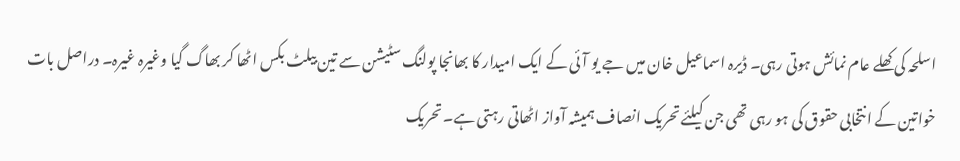اسلحہ کی کھلے عام نمائش ہوتی رہی۔ ڈیرہ اسماعیل خان میں جے یو آئی کے ایک امیدار کا بھانجا پولنگ سٹیشن سے تین بیلٹ بکس اٹھا کر بھاگ گیا وغیرہ غیرہ۔ دراصل بات خواتین کے انتخابی حقوق کی ہو رہی تھی جن کیلئے تحریک انصاف ہمیشہ آواز اٹھاتی رہتی ہے۔ تحریک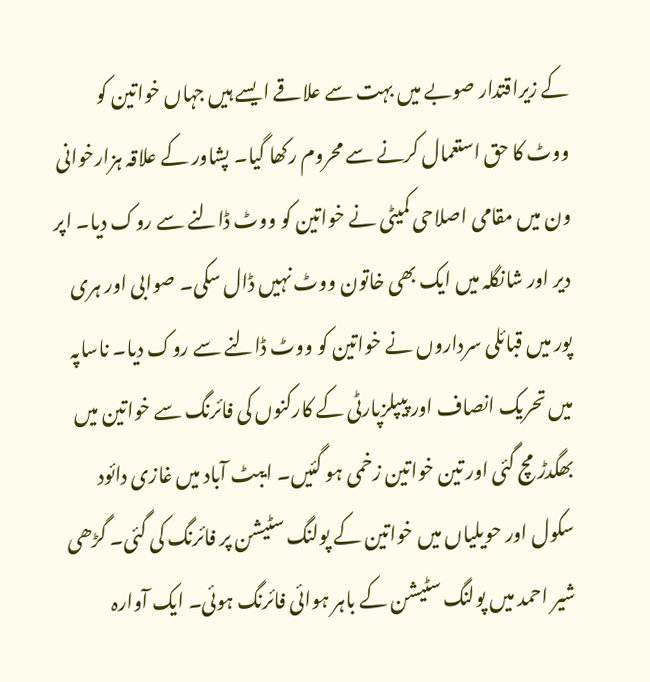کے زیراقتدار صوبے میں بہت سے علاقے ایسے ہیں جہاں خواتین کو ووٹ کا حق استعمال کرنے سے محروم رکھا گیا۔ پشاور کے علاقہ ہزارخوانی ون میں مقامی اصلاحی کمیٹی نے خواتین کو ووٹ ڈالنے سے روک دیا۔ اپر دیر اور شانگلہ میں ایک بھی خاتون ووٹ نہیں ڈال سکی۔ صوابی اور ہری پور میں قبائلی سرداروں نے خواتین کو ووٹ ڈالنے سے روک دیا۔ ناساپہ میں تحریک انصاف اور پیپلزپارٹی کے کارکنوں کی فائرنگ سے خواتین میں بھگدڑ مچ گئی اور تین خواتین زخمی ہو گئیں۔ ایبٹ آباد میں غازی دائود سکول اور حویلیاں میں خواتین کے پولنگ سٹیشن پر فائرنگ کی گئی۔ گڑھی شیر احمد میں پولنگ سٹیشن کے باہر ہوائی فائرنگ ہوئی۔ ایک آوارہ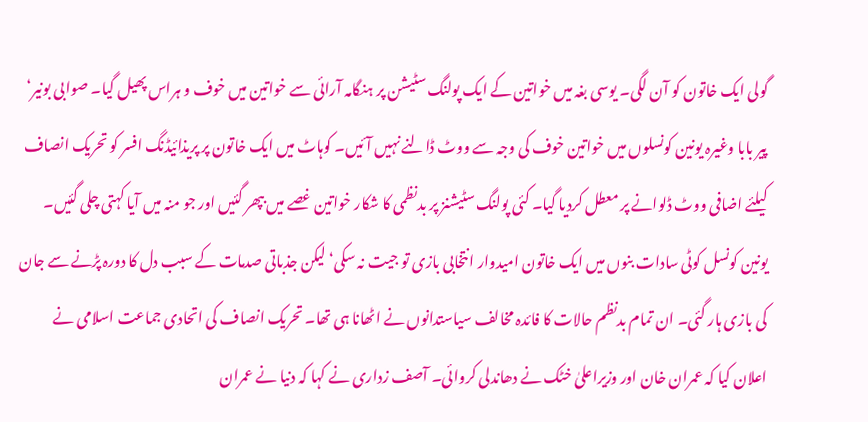گولی ایک خاتون کو آن لگی۔ یوسی بغہ میں خواتین کے ایک پولنگ سٹیشن پر ہنگامہ آرائی سے خواتین میں خوف و ہراس پھیل گیا۔ صوابی بونیر‘ پیر بابا وغیرہ یونین کونسلوں میں خواتین خوف کی وجہ سے ووٹ ڈالنے نہیں آئیں۔ کوہاٹ میں ایک خاتون پر پریذائیڈنگ افسر کو تحریک انصاف کیلئے اضافی ووٹ ڈلوانے پر معطل کردیا گیا۔ کئی پولنگ سٹیشنز پر بدنظمی کا شکار خواتین غصے میں بپھر گئیں اور جو منہ میں آیا کہتی چلی گئیں۔
یونین کونسل کوٹی سادات بنوں میں ایک خاتون امیدوار انتخابی بازی تو جیت نہ سکی‘ لیکن جذباتی صدمات کے سبب دل کا دورہ پڑنے سے جان کی بازی ہار گئی۔ ان تمام بدنظم حالات کا فائدہ مخالف سیاستدانوں نے اٹھانا ہی تھا۔ تحریک انصاف کی اتحادی جماعت اسلامی نے اعلان کیا کہ عمران خان اور وزیراعلیٰ خٹک نے دھاندلی کروائی۔ آصف زداری نے کہا کہ دنیا نے عمران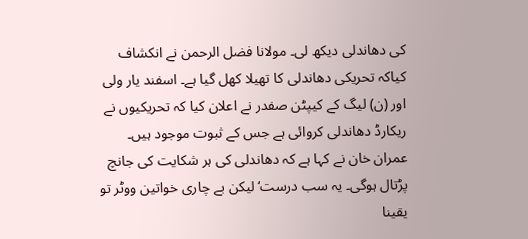کی دھاندلی دیکھ لی۔ مولانا فضل الرحمن نے انکشاف کیاکہ تحریکی دھاندلی کا تھیلا کھل گیا ہے۔ اسفند یار ولی اور (ن) لیگ کے کیپٹن صفدر نے اعلان کیا کہ تحریکیوں نے ریکارڈ دھاندلی کروائی ہے جس کے ثبوت موجود ہیں۔ عمران خان نے کہا ہے کہ دھاندلی کی ہر شکایت کی جانچ پڑتال ہوگی۔ یہ سب درست‘ لیکن بے چاری خواتین ووٹر تو یقینا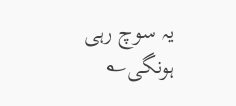یہ سوچ رہی ہونگی؎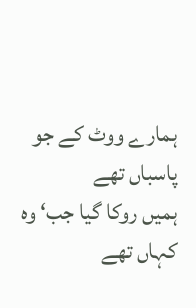ہمارے ووٹ کے جو پاسباں تھے
ہمیں روکا گیا جب‘ وہ کہاں تھے